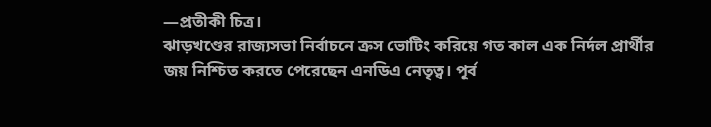—প্রতীকী চিত্র।
ঝাড়খণ্ডের রাজ্যসভা নির্বাচনে ক্রস ভোটিং করিয়ে গত কাল এক নির্দল প্রার্থীর জয় নিশ্চিত করতে পেরেছেন এনডিএ নেতৃত্ব। পূর্ব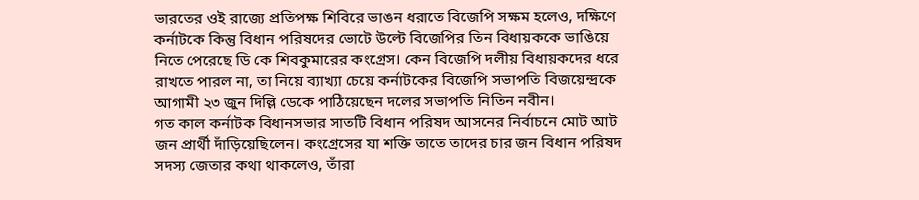ভারতের ওই রাজ্যে প্রতিপক্ষ শিবিরে ভাঙন ধরাতে বিজেপি সক্ষম হলেও, দক্ষিণে কর্নাটকে কিন্তু বিধান পরিষদের ভোটে উল্টে বিজেপির তিন বিধায়ককে ভাঙিয়ে নিতে পেরেছে ডি কে শিবকুমারের কংগ্রেস। কেন বিজেপি দলীয় বিধায়কদের ধরে রাখতে পারল না, তা নিয়ে ব্যাখ্যা চেয়ে কর্নাটকের বিজেপি সভাপতি বিজয়েন্দ্রকে আগামী ২৩ জুন দিল্লি ডেকে পাঠিয়েছেন দলের সভাপতি নিতিন নবীন।
গত কাল কর্নাটক বিধানসভার সাতটি বিধান পরিষদ আসনের নির্বাচনে মোট আট জন প্রার্থী দাঁড়িয়েছিলেন। কংগ্রেসের যা শক্তি তাতে তাদের চার জন বিধান পরিষদ সদস্য জেতার কথা থাকলেও, তাঁরা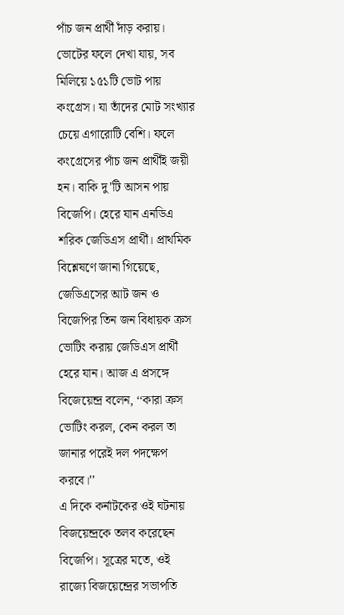পাঁচ জন প্রার্থী দাঁড় করায়। ভোটের ফলে দেখা যায়, সব মিলিয়ে ১৫১টি ভোট পায় কংগ্রেস। যা তাঁদের মোট সংখ্যার চেয়ে এগারোটি বেশি। ফলে কংগ্রেসের পাঁচ জন প্রার্থীই জয়ী হন। বাকি দু’টি আসন পায় বিজেপি। হেরে যান এনডিএ শরিক জেডিএস প্রার্থী। প্রাথমিক বিশ্লেষণে জানা গিয়েছে, জেডিএসের আট জন ও বিজেপির তিন জন বিধায়ক ক্রস ভোটিং করায় জেডিএস প্রার্থী হেরে যান। আজ এ প্রসঙ্গে বিজেয়েন্দ্র বলেন, ‘‘কারা ক্রস ভোটিং করল, কেন করল তা জানার পরেই দল পদক্ষেপ করবে।’’
এ দিকে কর্নাটকের ওই ঘটনায় বিজয়েন্দ্রকে তলব করেছেন বিজেপি। সূত্রের মতে, ওই রাজ্যে বিজয়েন্দ্রের সভাপতি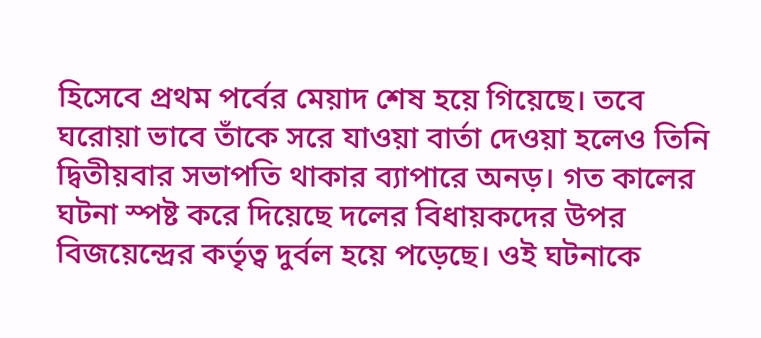হিসেবে প্রথম পর্বের মেয়াদ শেষ হয়ে গিয়েছে। তবে ঘরোয়া ভাবে তাঁকে সরে যাওয়া বার্তা দেওয়া হলেও তিনি দ্বিতীয়বার সভাপতি থাকার ব্যাপারে অনড়। গত কালের ঘটনা স্পষ্ট করে দিয়েছে দলের বিধায়কদের উপর বিজয়েন্দ্রের কর্তৃত্ব দুর্বল হয়ে পড়েছে। ওই ঘটনাকে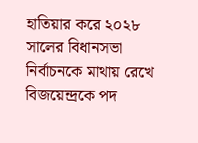হাতিয়ার করে ২০২৮ সালের বিধানসভা নির্বাচনকে মাথায় রেখে বিজয়েন্দ্রকে পদ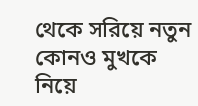থেকে সরিয়ে নতুন কোনও মুখকে নিয়ে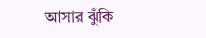আসার ঝুঁকি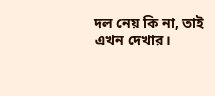দল নেয় কি না, তাই এখন দেখার।